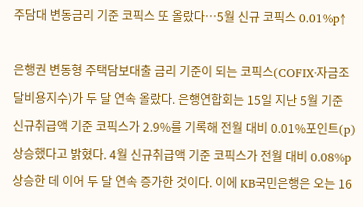주담대 변동금리 기준 코픽스 또 올랐다…5월 신규 코픽스 0.01%p↑

은행권 변동형 주택담보대출 금리 기준이 되는 코픽스(COFIX·자금조달비용지수)가 두 달 연속 올랐다. 은행연합회는 15일 지난 5월 기준 신규취급액 기준 코픽스가 2.9%를 기록해 전월 대비 0.01%포인트(p) 상승했다고 밝혔다. 4월 신규취급액 기준 코픽스가 전월 대비 0.08%p 상승한 데 이어 두 달 연속 증가한 것이다. 이에 KB국민은행은 오는 16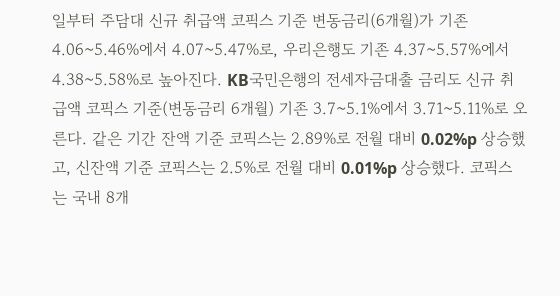일부터 주담대 신규 취급액 코픽스 기준 변동금리(6개월)가 기존 4.06~5.46%에서 4.07~5.47%로, 우리은행도 기존 4.37~5.57%에서 4.38~5.58%로 높아진다. KB국민은행의 전세자금대출 금리도 신규 취급액 코픽스 기준(변동금리 6개월) 기존 3.7~5.1%에서 3.71~5.11%로 오른다. 같은 기간 잔액 기준 코픽스는 2.89%로 전월 대비 0.02%p 상승했고, 신잔액 기준 코픽스는 2.5%로 전월 대비 0.01%p 상승했다. 코픽스는 국내 8개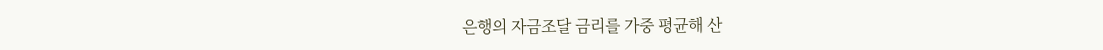은행의 자금조달 금리를 가중 평균해 산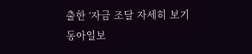출한 ‘자금 조달 자세히 보기
동아일보